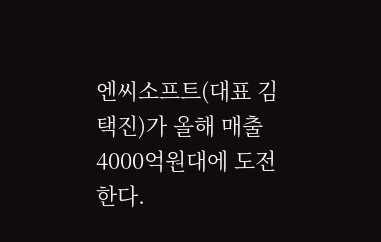엔씨소프트(대표 김택진)가 올해 매출 4000억원대에 도전한다.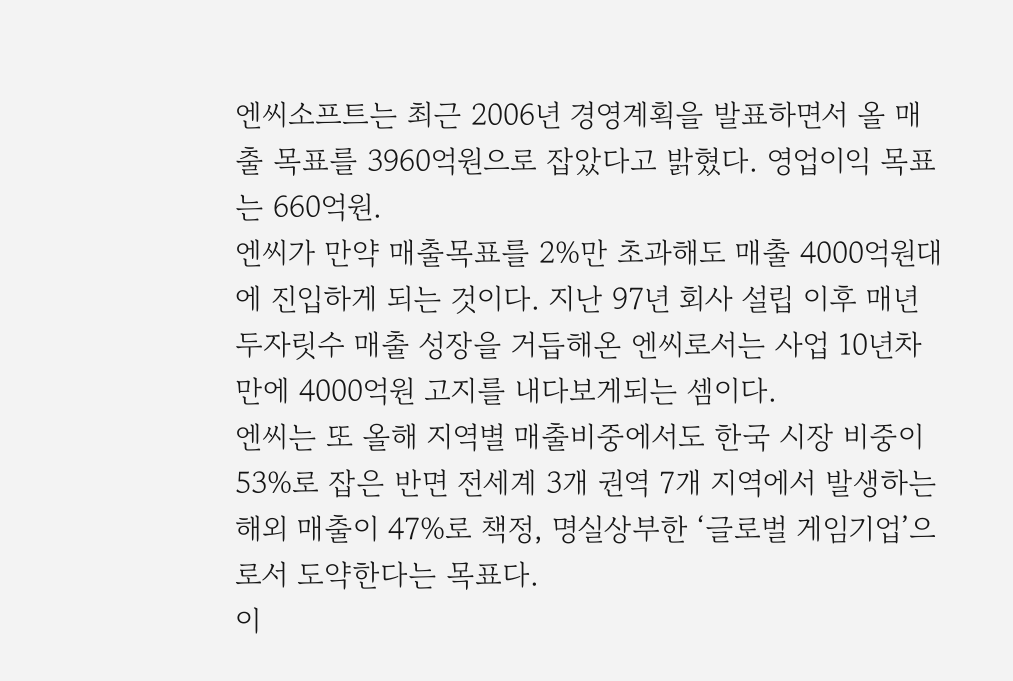엔씨소프트는 최근 2006년 경영계획을 발표하면서 올 매출 목표를 3960억원으로 잡았다고 밝혔다. 영업이익 목표는 660억원.
엔씨가 만약 매출목표를 2%만 초과해도 매출 4000억원대에 진입하게 되는 것이다. 지난 97년 회사 설립 이후 매년 두자릿수 매출 성장을 거듭해온 엔씨로서는 사업 10년차만에 4000억원 고지를 내다보게되는 셈이다.
엔씨는 또 올해 지역별 매출비중에서도 한국 시장 비중이 53%로 잡은 반면 전세계 3개 권역 7개 지역에서 발생하는 해외 매출이 47%로 책정, 명실상부한 ‘글로벌 게임기업’으로서 도약한다는 목표다.
이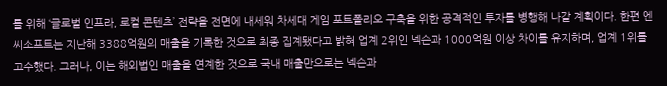를 위해 ‘글로벌 인프라, 로컬 콘텐츠’ 전략을 전면에 내세워 차세대 게임 포트폴리오 구축을 위한 공격적인 투자를 병행해 나갈 계획이다. 한편 엔씨소프트는 지난해 3388억원의 매출을 기록한 것으로 최종 집계됐다고 밝혀 업계 2위인 넥슨과 1000억원 이상 차이를 유지하며, 업계 1위를 고수했다. 그러나, 이는 해외법인 매출을 연계한 것으로 국내 매출만으로는 넥슨과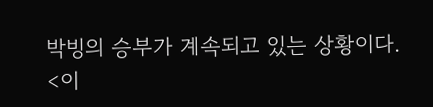박빙의 승부가 계속되고 있는 상황이다.
<이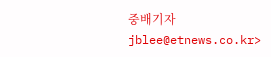중배기자 jblee@etnews.co.kr>